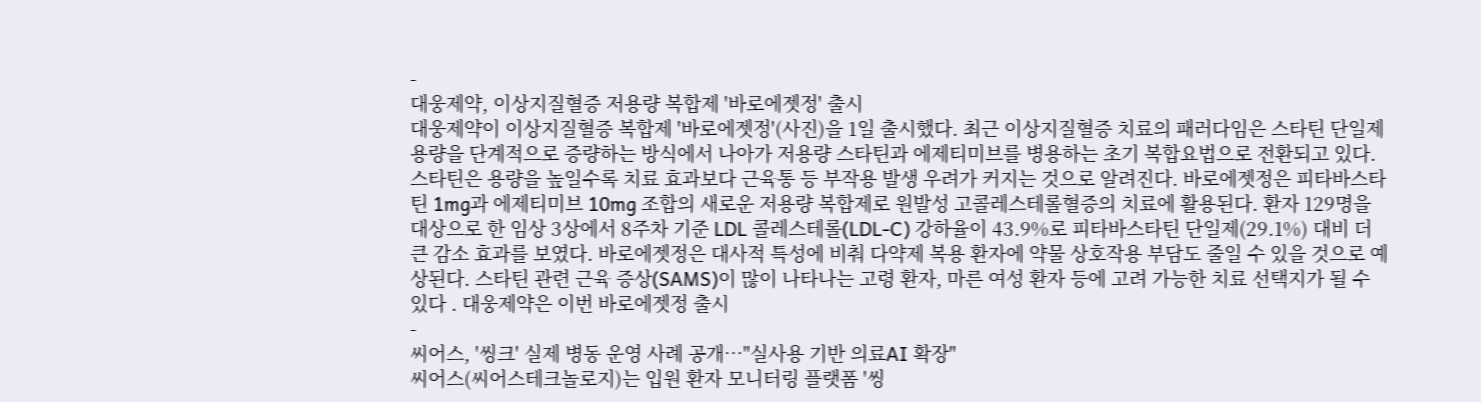-
대웅제약, 이상지질혈증 저용량 복합제 '바로에젯정' 출시
대웅제약이 이상지질혈증 복합제 '바로에젯정'(사진)을 1일 출시했다. 최근 이상지질혈증 치료의 패러다임은 스타틴 단일제 용량을 단계적으로 증량하는 방식에서 나아가 저용량 스타틴과 에제티미브를 병용하는 초기 복합요법으로 전환되고 있다. 스타틴은 용량을 높일수록 치료 효과보다 근육통 등 부작용 발생 우려가 커지는 것으로 알려진다. 바로에젯정은 피타바스타틴 1mg과 에제티미브 10mg 조합의 새로운 저용량 복합제로 원발성 고콜레스테롤혈증의 치료에 활용된다. 환자 129명을 대상으로 한 임상 3상에서 8주차 기준 LDL 콜레스테롤(LDL-C) 강하율이 43.9%로 피타바스타틴 단일제(29.1%) 대비 더 큰 감소 효과를 보였다. 바로에젯정은 대사적 특성에 비춰 다약제 복용 환자에 약물 상호작용 부담도 줄일 수 있을 것으로 예상된다. 스타틴 관련 근육 증상(SAMS)이 많이 나타나는 고령 환자, 마른 여성 환자 등에 고려 가능한 치료 선택지가 될 수 있다 . 대웅제약은 이번 바로에젯정 출시
-
씨어스, '씽크' 실제 병동 운영 사례 공개…"실사용 기반 의료AI 확장"
씨어스(씨어스테크놀로지)는 입원 환자 모니터링 플랫폼 '씽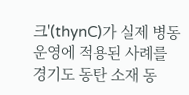크'(thynC)가 실제 병동 운영에 적용된 사례를 경기도 동탄 소재 동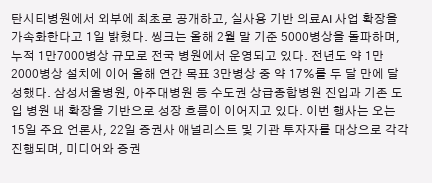탄시티병원에서 외부에 최초로 공개하고, 실사용 기반 의료AI 사업 확장을 가속화한다고 1일 밝혔다. 씽크는 올해 2월 말 기준 5000병상을 돌파하며, 누적 1만7000병상 규모로 전국 병원에서 운영되고 있다. 전년도 약 1만2000병상 설치에 이어 올해 연간 목표 3만병상 중 약 17%를 두 달 만에 달성했다. 삼성서울병원, 아주대병원 등 수도권 상급종합병원 진입과 기존 도입 병원 내 확장을 기반으로 성장 흐름이 이어지고 있다. 이번 행사는 오는 15일 주요 언론사, 22일 증권사 애널리스트 및 기관 투자자를 대상으로 각각 진행되며, 미디어와 증권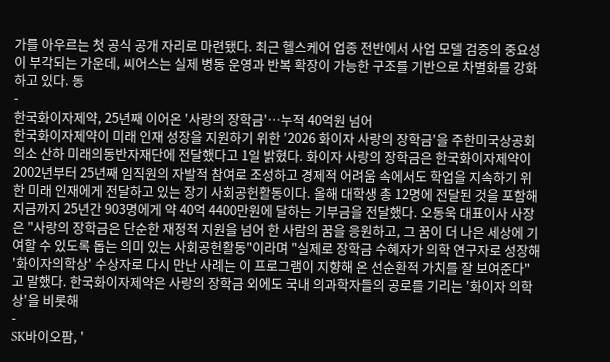가를 아우르는 첫 공식 공개 자리로 마련됐다. 최근 헬스케어 업종 전반에서 사업 모델 검증의 중요성이 부각되는 가운데, 씨어스는 실제 병동 운영과 반복 확장이 가능한 구조를 기반으로 차별화를 강화하고 있다. 동
-
한국화이자제약, 25년째 이어온 '사랑의 장학금'…누적 40억원 넘어
한국화이자제약이 미래 인재 성장을 지원하기 위한 '2026 화이자 사랑의 장학금'을 주한미국상공회의소 산하 미래의동반자재단에 전달했다고 1일 밝혔다. 화이자 사랑의 장학금은 한국화이자제약이 2002년부터 25년째 임직원의 자발적 참여로 조성하고 경제적 어려움 속에서도 학업을 지속하기 위한 미래 인재에게 전달하고 있는 장기 사회공헌활동이다. 올해 대학생 총 12명에 전달된 것을 포함해 지금까지 25년간 903명에게 약 40억 4400만원에 달하는 기부금을 전달했다. 오동욱 대표이사 사장은 "사랑의 장학금은 단순한 재정적 지원을 넘어 한 사람의 꿈을 응원하고, 그 꿈이 더 나은 세상에 기여할 수 있도록 돕는 의미 있는 사회공헌활동"이라며 "실제로 장학금 수혜자가 의학 연구자로 성장해 '화이자의학상' 수상자로 다시 만난 사례는 이 프로그램이 지향해 온 선순환적 가치를 잘 보여준다"고 말했다. 한국화이자제약은 사랑의 장학금 외에도 국내 의과학자들의 공로를 기리는 '화이자 의학상'을 비롯해
-
SK바이오팜, '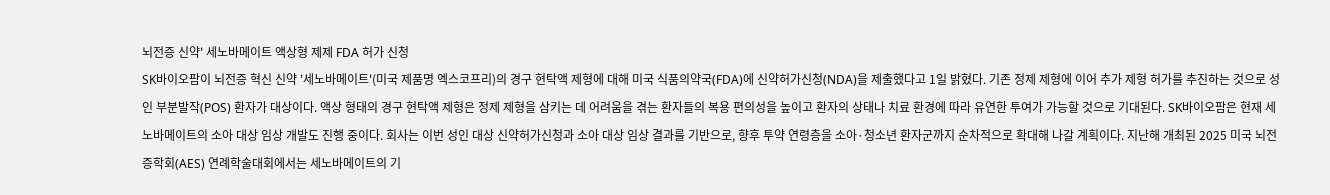뇌전증 신약' 세노바메이트 액상형 제제 FDA 허가 신청
SK바이오팜이 뇌전증 혁신 신약 '세노바메이트'(미국 제품명 엑스코프리)의 경구 현탁액 제형에 대해 미국 식품의약국(FDA)에 신약허가신청(NDA)을 제출했다고 1일 밝혔다. 기존 정제 제형에 이어 추가 제형 허가를 추진하는 것으로 성인 부분발작(POS) 환자가 대상이다. 액상 형태의 경구 현탁액 제형은 정제 제형을 삼키는 데 어려움을 겪는 환자들의 복용 편의성을 높이고 환자의 상태나 치료 환경에 따라 유연한 투여가 가능할 것으로 기대된다. SK바이오팜은 현재 세노바메이트의 소아 대상 임상 개발도 진행 중이다. 회사는 이번 성인 대상 신약허가신청과 소아 대상 임상 결과를 기반으로, 향후 투약 연령층을 소아·청소년 환자군까지 순차적으로 확대해 나갈 계획이다. 지난해 개최된 2025 미국 뇌전증학회(AES) 연례학술대회에서는 세노바메이트의 기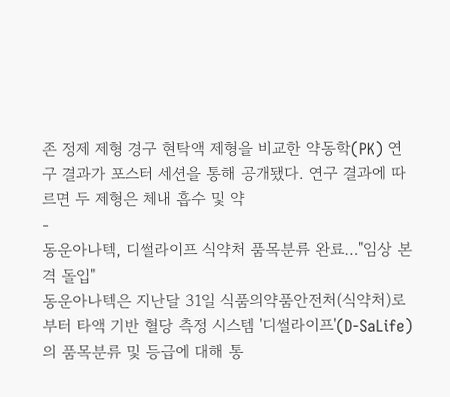존 정제 제형 경구 현탁액 제형을 비교한 약동학(PK) 연구 결과가 포스터 세션을 통해 공개됐다. 연구 결과에 따르면 두 제형은 체내 흡수 및 약
-
동운아나텍, 디썰라이프 식약처 품목분류 완료…"임상 본격 돌입"
동운아나텍은 지난달 31일 식품의약품안전처(식약처)로부터 타액 기반 혈당 측정 시스템 '디썰라이프'(D-SaLife)의 품목분류 및 등급에 대해 통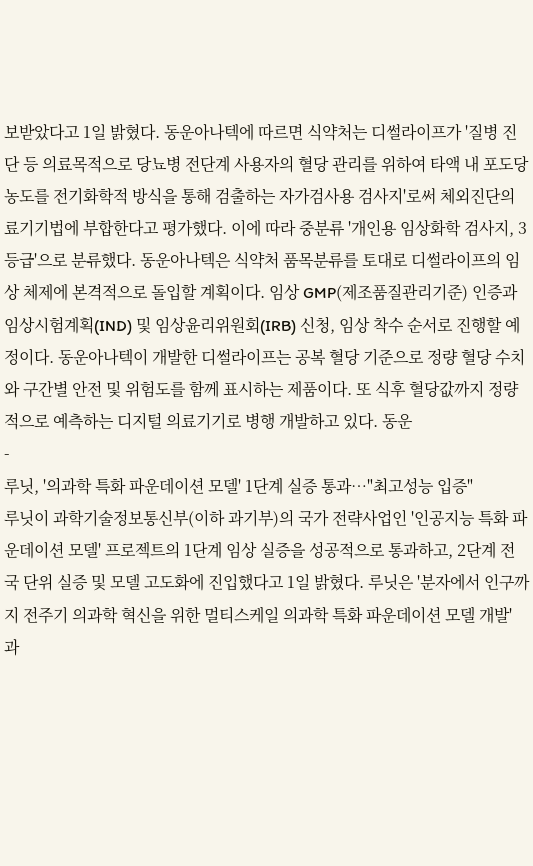보받았다고 1일 밝혔다. 동운아나텍에 따르면 식약처는 디썰라이프가 '질병 진단 등 의료목적으로 당뇨병 전단계 사용자의 혈당 관리를 위하여 타액 내 포도당 농도를 전기화학적 방식을 통해 검출하는 자가검사용 검사지'로써 체외진단의료기기법에 부합한다고 평가했다. 이에 따라 중분류 '개인용 임상화학 검사지, 3등급'으로 분류했다. 동운아나텍은 식약처 품목분류를 토대로 디썰라이프의 임상 체제에 본격적으로 돌입할 계획이다. 임상 GMP(제조품질관리기준) 인증과 임상시험계획(IND) 및 임상윤리위원회(IRB) 신청, 임상 착수 순서로 진행할 예정이다. 동운아나텍이 개발한 디썰라이프는 공복 혈당 기준으로 정량 혈당 수치와 구간별 안전 및 위험도를 함께 표시하는 제품이다. 또 식후 혈당값까지 정량적으로 예측하는 디지털 의료기기로 병행 개발하고 있다. 동운
-
루닛, '의과학 특화 파운데이션 모델' 1단계 실증 통과…"최고성능 입증"
루닛이 과학기술정보통신부(이하 과기부)의 국가 전략사업인 '인공지능 특화 파운데이션 모델' 프로젝트의 1단계 임상 실증을 성공적으로 통과하고, 2단계 전국 단위 실증 및 모델 고도화에 진입했다고 1일 밝혔다. 루닛은 '분자에서 인구까지 전주기 의과학 혁신을 위한 멀티스케일 의과학 특화 파운데이션 모델 개발' 과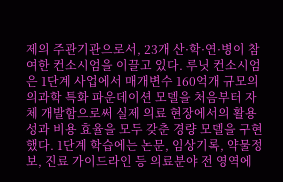제의 주관기관으로서, 23개 산·학·연·병이 참여한 컨소시엄을 이끌고 있다. 루닛 컨소시엄은 1단계 사업에서 매개변수 160억개 규모의 의과학 특화 파운데이션 모델을 처음부터 자체 개발함으로써 실제 의료 현장에서의 활용성과 비용 효율을 모두 갖춘 경량 모델을 구현했다. 1단계 학습에는 논문, 임상기록, 약물정보, 진료 가이드라인 등 의료분야 전 영역에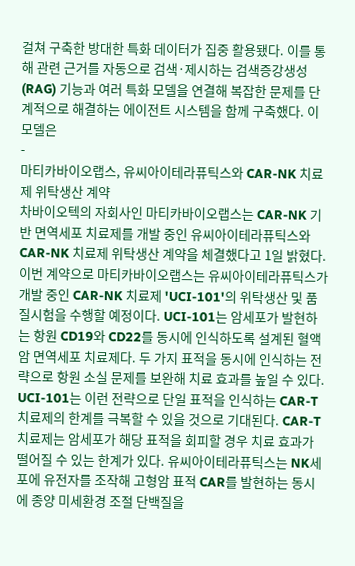걸쳐 구축한 방대한 특화 데이터가 집중 활용됐다. 이를 통해 관련 근거를 자동으로 검색·제시하는 검색증강생성(RAG) 기능과 여러 특화 모델을 연결해 복잡한 문제를 단계적으로 해결하는 에이전트 시스템을 함께 구축했다. 이 모델은
-
마티카바이오랩스, 유씨아이테라퓨틱스와 CAR-NK 치료제 위탁생산 계약
차바이오텍의 자회사인 마티카바이오랩스는 CAR-NK 기반 면역세포 치료제를 개발 중인 유씨아이테라퓨틱스와 CAR-NK 치료제 위탁생산 계약을 체결했다고 1일 밝혔다. 이번 계약으로 마티카바이오랩스는 유씨아이테라퓨틱스가 개발 중인 CAR-NK 치료제 'UCI-101'의 위탁생산 및 품질시험을 수행할 예정이다. UCI-101는 암세포가 발현하는 항원 CD19와 CD22를 동시에 인식하도록 설계된 혈액암 면역세포 치료제다. 두 가지 표적을 동시에 인식하는 전략으로 항원 소실 문제를 보완해 치료 효과를 높일 수 있다. UCI-101는 이런 전략으로 단일 표적을 인식하는 CAR-T 치료제의 한계를 극복할 수 있을 것으로 기대된다. CAR-T 치료제는 암세포가 해당 표적을 회피할 경우 치료 효과가 떨어질 수 있는 한계가 있다. 유씨아이테라퓨틱스는 NK세포에 유전자를 조작해 고형암 표적 CAR를 발현하는 동시에 종양 미세환경 조절 단백질을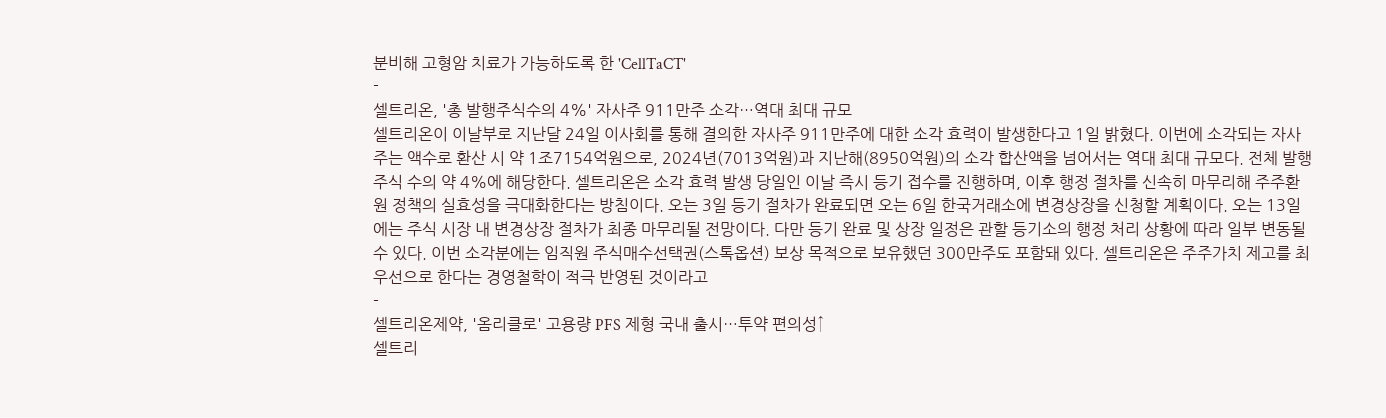분비해 고형암 치료가 가능하도록 한 'CellTaCT'
-
셀트리온, '총 발행주식수의 4%' 자사주 911만주 소각…역대 최대 규모
셀트리온이 이날부로 지난달 24일 이사회를 통해 결의한 자사주 911만주에 대한 소각 효력이 발생한다고 1일 밝혔다. 이번에 소각되는 자사주는 액수로 환산 시 약 1조7154억원으로, 2024년(7013억원)과 지난해(8950억원)의 소각 합산액을 넘어서는 역대 최대 규모다. 전체 발행 주식 수의 약 4%에 해당한다. 셀트리온은 소각 효력 발생 당일인 이날 즉시 등기 접수를 진행하며, 이후 행정 절차를 신속히 마무리해 주주환원 정책의 실효성을 극대화한다는 방침이다. 오는 3일 등기 절차가 완료되면 오는 6일 한국거래소에 변경상장을 신청할 계획이다. 오는 13일에는 주식 시장 내 변경상장 절차가 최종 마무리될 전망이다. 다만 등기 완료 및 상장 일정은 관할 등기소의 행정 처리 상황에 따라 일부 변동될 수 있다. 이번 소각분에는 임직원 주식매수선택권(스톡옵션) 보상 목적으로 보유했던 300만주도 포함돼 있다. 셀트리온은 주주가치 제고를 최우선으로 한다는 경영철학이 적극 반영된 것이라고
-
셀트리온제약, '옴리클로' 고용량 PFS 제형 국내 출시…투약 편의성↑
셀트리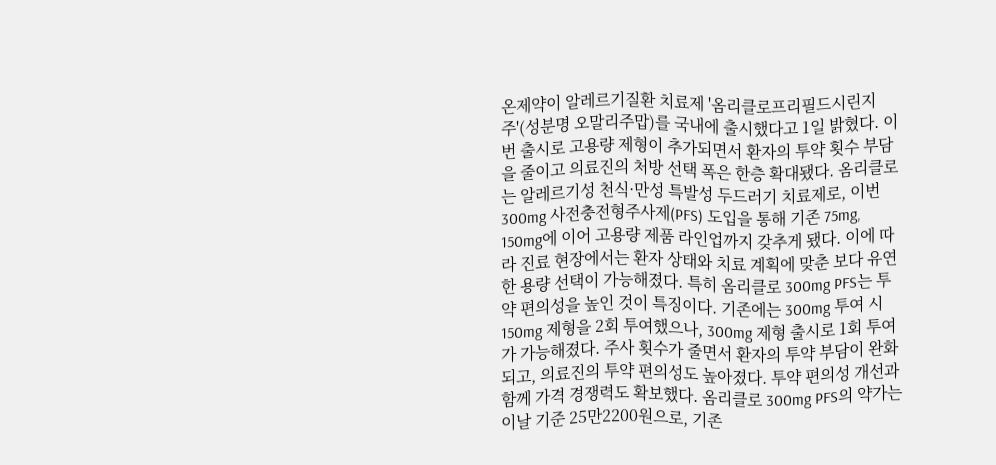온제약이 알레르기질환 치료제 '옴리클로프리필드시린지주'(성분명 오말리주맙)를 국내에 출시했다고 1일 밝혔다. 이번 출시로 고용량 제형이 추가되면서 환자의 투약 횟수 부담을 줄이고 의료진의 처방 선택 폭은 한층 확대됐다. 옴리클로는 알레르기성 천식·만성 특발성 두드러기 치료제로, 이번 300mg 사전충전형주사제(PFS) 도입을 통해 기존 75mg, 150mg에 이어 고용량 제품 라인업까지 갖추게 됐다. 이에 따라 진료 현장에서는 환자 상태와 치료 계획에 맞춘 보다 유연한 용량 선택이 가능해졌다. 특히 옴리클로 300mg PFS는 투약 편의성을 높인 것이 특징이다. 기존에는 300mg 투여 시 150mg 제형을 2회 투여했으나, 300mg 제형 출시로 1회 투여가 가능해졌다. 주사 횟수가 줄면서 환자의 투약 부담이 완화되고, 의료진의 투약 편의성도 높아졌다. 투약 편의성 개선과 함께 가격 경쟁력도 확보했다. 옴리클로 300mg PFS의 약가는 이날 기준 25만2200원으로, 기존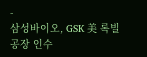-
삼성바이오, GSK 美 록빌 공장 인수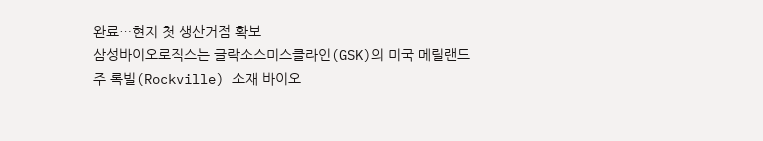완료…현지 첫 생산거점 확보
삼성바이오로직스는 글락소스미스클라인(GSK)의 미국 메릴랜드주 록빌(Rockville) 소재 바이오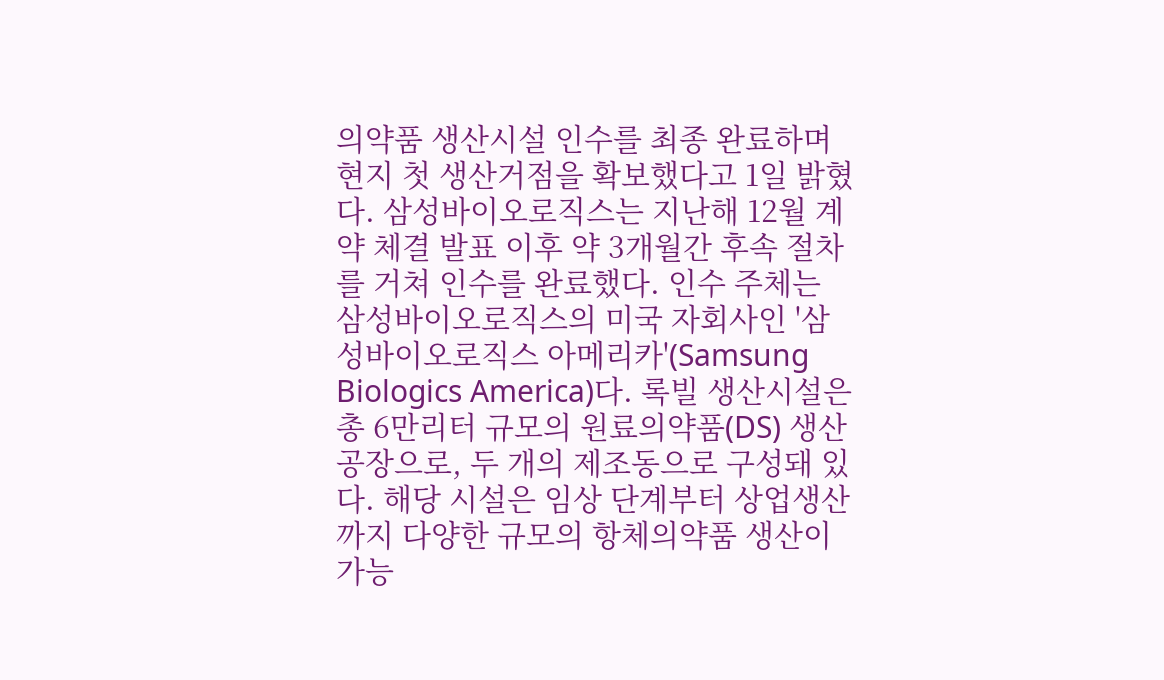의약품 생산시설 인수를 최종 완료하며 현지 첫 생산거점을 확보했다고 1일 밝혔다. 삼성바이오로직스는 지난해 12월 계약 체결 발표 이후 약 3개월간 후속 절차를 거쳐 인수를 완료했다. 인수 주체는 삼성바이오로직스의 미국 자회사인 '삼성바이오로직스 아메리카'(Samsung Biologics America)다. 록빌 생산시설은 총 6만리터 규모의 원료의약품(DS) 생산공장으로, 두 개의 제조동으로 구성돼 있다. 해당 시설은 임상 단계부터 상업생산까지 다양한 규모의 항체의약품 생산이 가능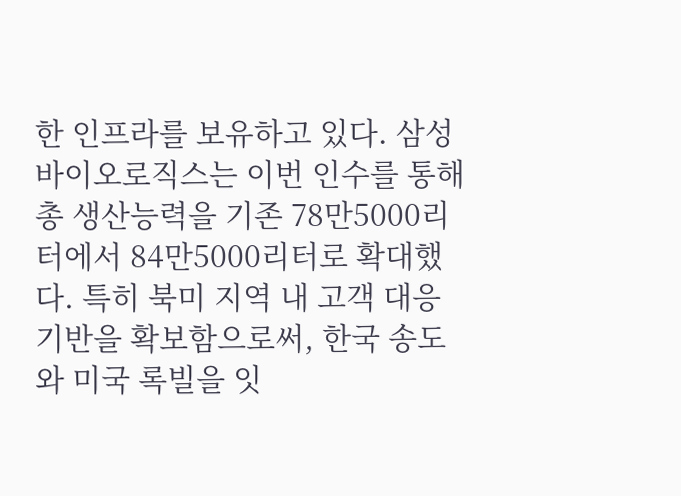한 인프라를 보유하고 있다. 삼성바이오로직스는 이번 인수를 통해 총 생산능력을 기존 78만5000리터에서 84만5000리터로 확대했다. 특히 북미 지역 내 고객 대응 기반을 확보함으로써, 한국 송도와 미국 록빌을 잇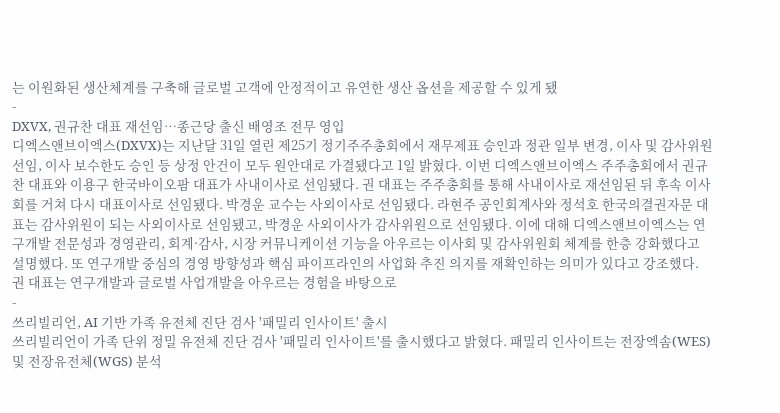는 이원화된 생산체계를 구축해 글로벌 고객에 안정적이고 유연한 생산 옵션을 제공할 수 있게 됐
-
DXVX, 권규찬 대표 재선임…종근당 출신 배영조 전무 영입
디엑스앤브이엑스(DXVX)는 지난달 31일 열린 제25기 정기주주총회에서 재무제표 승인과 정관 일부 변경, 이사 및 감사위원 선임, 이사 보수한도 승인 등 상정 안건이 모두 원안대로 가결됐다고 1일 밝혔다. 이번 디엑스앤브이엑스 주주총회에서 권규찬 대표와 이용구 한국바이오팜 대표가 사내이사로 선임됐다. 권 대표는 주주총회를 통해 사내이사로 재선임된 뒤 후속 이사회를 거쳐 다시 대표이사로 선임됐다. 박경운 교수는 사외이사로 선임됐다. 라현주 공인회계사와 정석호 한국의결권자문 대표는 감사위원이 되는 사외이사로 선임됐고, 박경운 사외이사가 감사위원으로 선임됐다. 이에 대해 디엑스앤브이엑스는 연구개발 전문성과 경영관리, 회계·감사, 시장 커뮤니케이션 기능을 아우르는 이사회 및 감사위원회 체계를 한층 강화했다고 설명했다. 또 연구개발 중심의 경영 방향성과 핵심 파이프라인의 사업화 추진 의지를 재확인하는 의미가 있다고 강조했다. 권 대표는 연구개발과 글로벌 사업개발을 아우르는 경험을 바탕으로
-
쓰리빌리언, AI 기반 가족 유전체 진단 검사 '패밀리 인사이트' 출시
쓰리빌리언이 가족 단위 정밀 유전체 진단 검사 '패밀리 인사이트'를 출시했다고 밝혔다. 패밀리 인사이트는 전장엑솜(WES) 및 전장유전체(WGS) 분석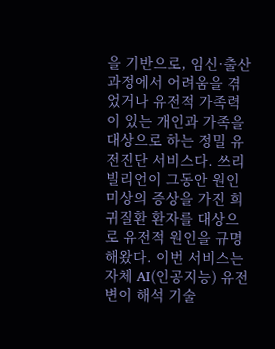을 기반으로, 임신·출산 과정에서 어려움을 겪었거나 유전적 가족력이 있는 개인과 가족을 대상으로 하는 정밀 유전진단 서비스다. 쓰리빌리언이 그동안 원인 미상의 증상을 가진 희귀질환 환자를 대상으로 유전적 원인을 규명해왔다. 이번 서비스는 자체 AI(인공지능) 유전변이 해석 기술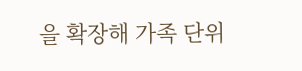을 확장해 가족 단위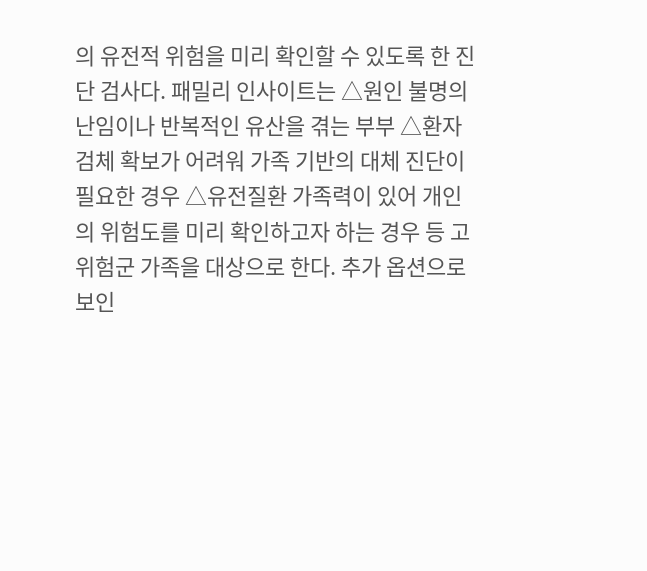의 유전적 위험을 미리 확인할 수 있도록 한 진단 검사다. 패밀리 인사이트는 △원인 불명의 난임이나 반복적인 유산을 겪는 부부 △환자 검체 확보가 어려워 가족 기반의 대체 진단이 필요한 경우 △유전질환 가족력이 있어 개인의 위험도를 미리 확인하고자 하는 경우 등 고위험군 가족을 대상으로 한다. 추가 옵션으로 보인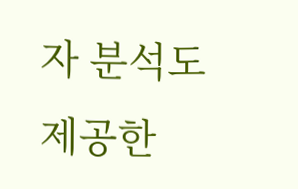자 분석도 제공한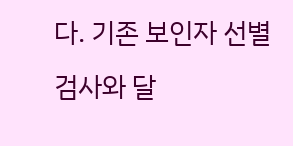다. 기존 보인자 선별검사와 달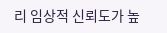리 임상적 신뢰도가 높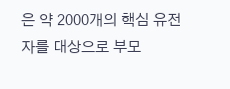은 약 2000개의 핵심 유전자를 대상으로 부모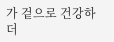가 겉으로 건강하더